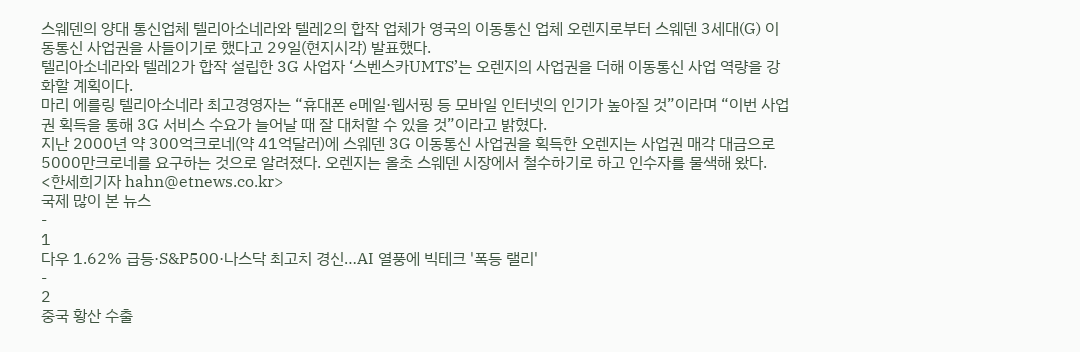스웨덴의 양대 통신업체 텔리아소네라와 텔레2의 합작 업체가 영국의 이동통신 업체 오렌지로부터 스웨덴 3세대(G) 이동통신 사업권을 사들이기로 했다고 29일(현지시각) 발표했다.
텔리아소네라와 텔레2가 합작 설립한 3G 사업자 ‘스벤스카UMTS’는 오렌지의 사업권을 더해 이동통신 사업 역량을 강화할 계획이다.
마리 에를링 텔리아소네라 최고경영자는 “휴대폰 e메일·웹서핑 등 모바일 인터넷의 인기가 높아질 것”이라며 “이번 사업권 획득을 통해 3G 서비스 수요가 늘어날 때 잘 대처할 수 있을 것”이라고 밝혔다.
지난 2000년 약 300억크로네(약 41억달러)에 스웨덴 3G 이동통신 사업권을 획득한 오렌지는 사업권 매각 대금으로 5000만크로네를 요구하는 것으로 알려졌다. 오렌지는 올초 스웨덴 시장에서 철수하기로 하고 인수자를 물색해 왔다.
<한세희기자 hahn@etnews.co.kr>
국제 많이 본 뉴스
-
1
다우 1.62% 급등·S&P500·나스닥 최고치 경신…AI 열풍에 빅테크 '폭등 랠리'
-
2
중국 황산 수출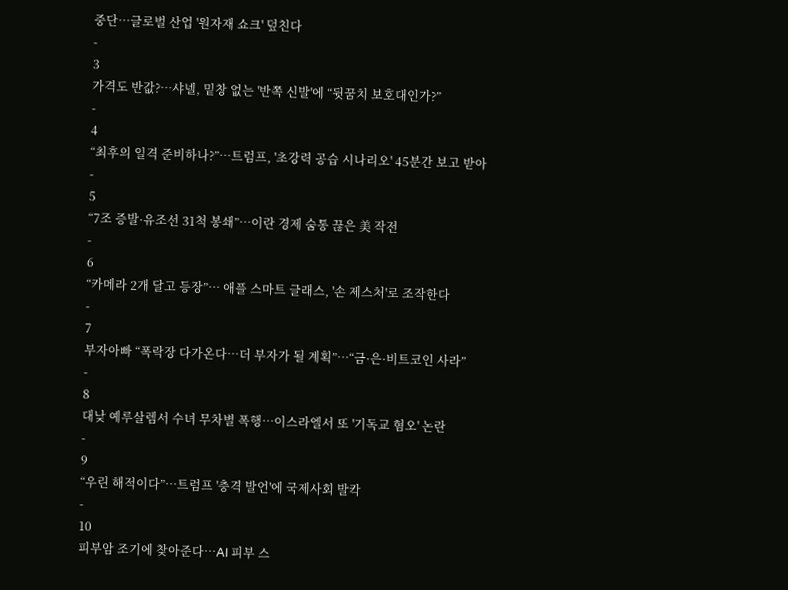중단…글로벌 산업 '원자재 쇼크' 덮친다
-
3
가격도 반값?…샤넬, 밑창 없는 '반쪽 신발'에 “뒷꿈치 보호대인가?”
-
4
“최후의 일격 준비하나?”…트럼프, '초강력 공습 시나리오' 45분간 보고 받아
-
5
“7조 증발·유조선 31척 봉쇄”…이란 경제 숨통 끊은 美 작전
-
6
“카메라 2개 달고 등장”… 애플 스마트 글래스, '손 제스처'로 조작한다
-
7
부자아빠 “폭락장 다가온다…더 부자가 될 계획”…“금·은·비트코인 사라”
-
8
대낮 예루살렘서 수녀 무차별 폭행…이스라엘서 또 '기독교 혐오' 논란
-
9
“우린 해적이다”…트럼프 '충격 발언'에 국제사회 발칵
-
10
피부암 조기에 찾아준다…AI 피부 스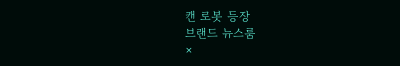캔 로봇 등장
브랜드 뉴스룸
×